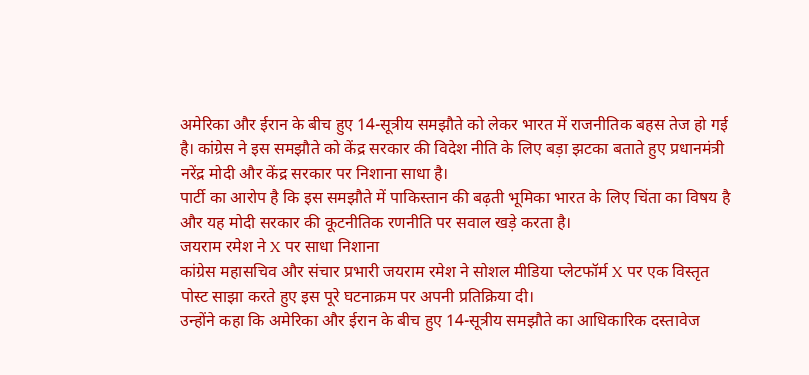अमेरिका और ईरान के बीच हुए 14-सूत्रीय समझौते को लेकर भारत में राजनीतिक बहस तेज हो गई है। कांग्रेस ने इस समझौते को केंद्र सरकार की विदेश नीति के लिए बड़ा झटका बताते हुए प्रधानमंत्री नरेंद्र मोदी और केंद्र सरकार पर निशाना साधा है।
पार्टी का आरोप है कि इस समझौते में पाकिस्तान की बढ़ती भूमिका भारत के लिए चिंता का विषय है और यह मोदी सरकार की कूटनीतिक रणनीति पर सवाल खड़े करता है।
जयराम रमेश ने X पर साधा निशाना
कांग्रेस महासचिव और संचार प्रभारी जयराम रमेश ने सोशल मीडिया प्लेटफॉर्म X पर एक विस्तृत पोस्ट साझा करते हुए इस पूरे घटनाक्रम पर अपनी प्रतिक्रिया दी।
उन्होंने कहा कि अमेरिका और ईरान के बीच हुए 14-सूत्रीय समझौते का आधिकारिक दस्तावेज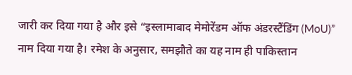जारी कर दिया गया है और इसे “इस्लामाबाद मेमोरेंडम ऑफ अंडरस्टैंडिंग (MoU)” नाम दिया गया है। रमेश के अनुसार, समझौते का यह नाम ही पाकिस्तान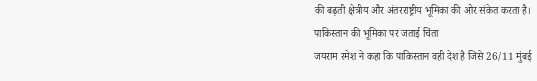की बढ़ती क्षेत्रीय और अंतरराष्ट्रीय भूमिका की ओर संकेत करता है।
पाकिस्तान की भूमिका पर जताई चिंता
जयराम रमेश ने कहा कि पाकिस्तान वही देश है जिसे 26/11 मुंबई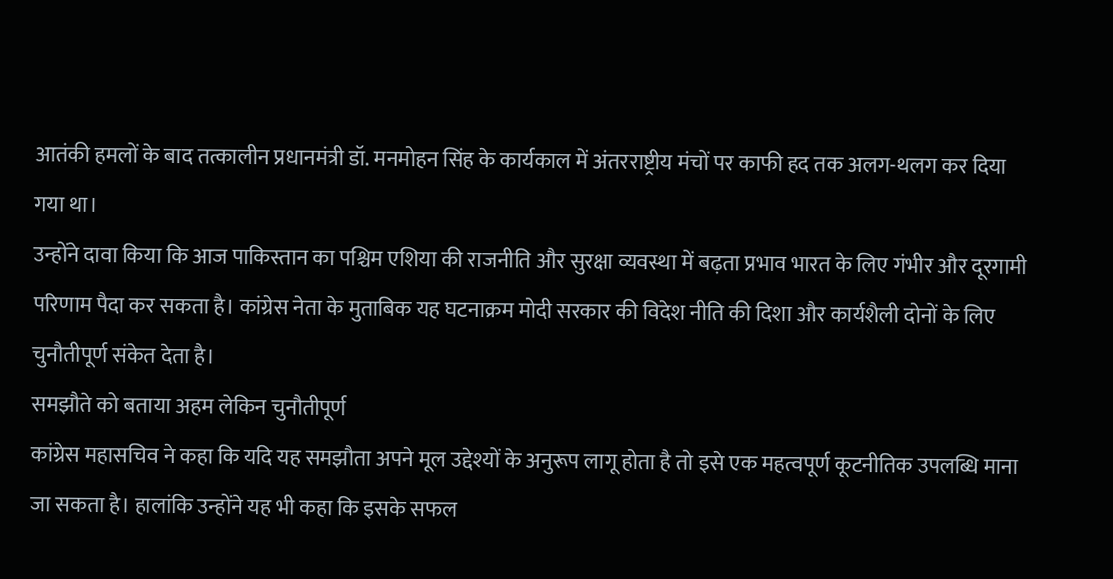आतंकी हमलों के बाद तत्कालीन प्रधानमंत्री डॉ. मनमोहन सिंह के कार्यकाल में अंतरराष्ट्रीय मंचों पर काफी हद तक अलग-थलग कर दिया गया था।
उन्होंने दावा किया कि आज पाकिस्तान का पश्चिम एशिया की राजनीति और सुरक्षा व्यवस्था में बढ़ता प्रभाव भारत के लिए गंभीर और दूरगामी परिणाम पैदा कर सकता है। कांग्रेस नेता के मुताबिक यह घटनाक्रम मोदी सरकार की विदेश नीति की दिशा और कार्यशैली दोनों के लिए चुनौतीपूर्ण संकेत देता है।
समझौते को बताया अहम लेकिन चुनौतीपूर्ण
कांग्रेस महासचिव ने कहा कि यदि यह समझौता अपने मूल उद्देश्यों के अनुरूप लागू होता है तो इसे एक महत्वपूर्ण कूटनीतिक उपलब्धि माना जा सकता है। हालांकि उन्होंने यह भी कहा कि इसके सफल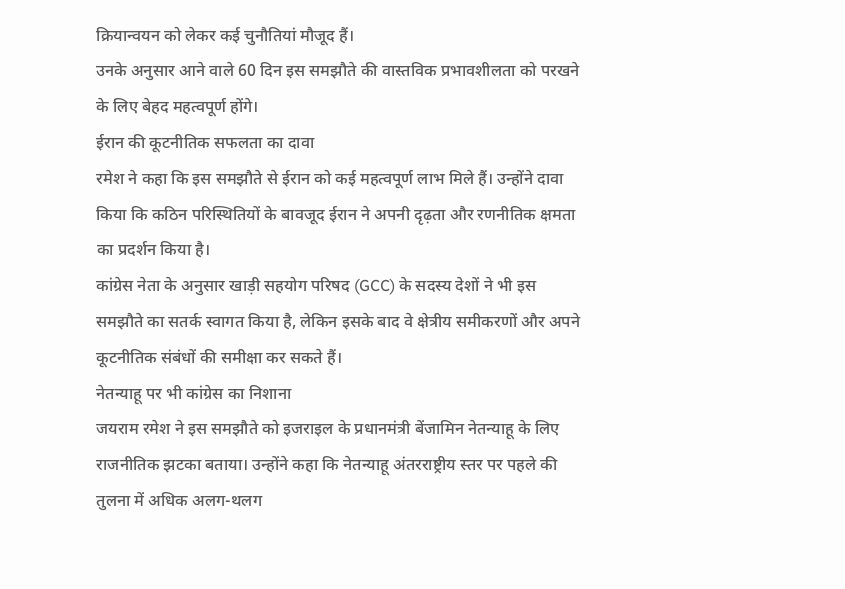क्रियान्वयन को लेकर कई चुनौतियां मौजूद हैं।
उनके अनुसार आने वाले 60 दिन इस समझौते की वास्तविक प्रभावशीलता को परखने के लिए बेहद महत्वपूर्ण होंगे।
ईरान की कूटनीतिक सफलता का दावा
रमेश ने कहा कि इस समझौते से ईरान को कई महत्वपूर्ण लाभ मिले हैं। उन्होंने दावा किया कि कठिन परिस्थितियों के बावजूद ईरान ने अपनी दृढ़ता और रणनीतिक क्षमता का प्रदर्शन किया है।
कांग्रेस नेता के अनुसार खाड़ी सहयोग परिषद (GCC) के सदस्य देशों ने भी इस समझौते का सतर्क स्वागत किया है, लेकिन इसके बाद वे क्षेत्रीय समीकरणों और अपने कूटनीतिक संबंधों की समीक्षा कर सकते हैं।
नेतन्याहू पर भी कांग्रेस का निशाना
जयराम रमेश ने इस समझौते को इजराइल के प्रधानमंत्री बेंजामिन नेतन्याहू के लिए राजनीतिक झटका बताया। उन्होंने कहा कि नेतन्याहू अंतरराष्ट्रीय स्तर पर पहले की तुलना में अधिक अलग-थलग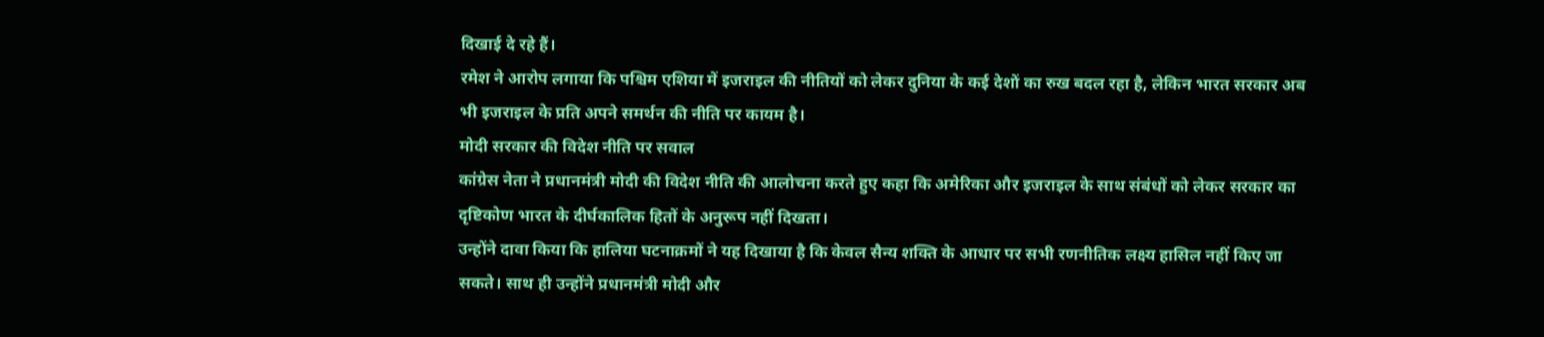दिखाई दे रहे हैं।
रमेश ने आरोप लगाया कि पश्चिम एशिया में इजराइल की नीतियों को लेकर दुनिया के कई देशों का रुख बदल रहा है, लेकिन भारत सरकार अब भी इजराइल के प्रति अपने समर्थन की नीति पर कायम है।
मोदी सरकार की विदेश नीति पर सवाल
कांग्रेस नेता ने प्रधानमंत्री मोदी की विदेश नीति की आलोचना करते हुए कहा कि अमेरिका और इजराइल के साथ संबंधों को लेकर सरकार का दृष्टिकोण भारत के दीर्घकालिक हितों के अनुरूप नहीं दिखता।
उन्होंने दावा किया कि हालिया घटनाक्रमों ने यह दिखाया है कि केवल सैन्य शक्ति के आधार पर सभी रणनीतिक लक्ष्य हासिल नहीं किए जा सकते। साथ ही उन्होंने प्रधानमंत्री मोदी और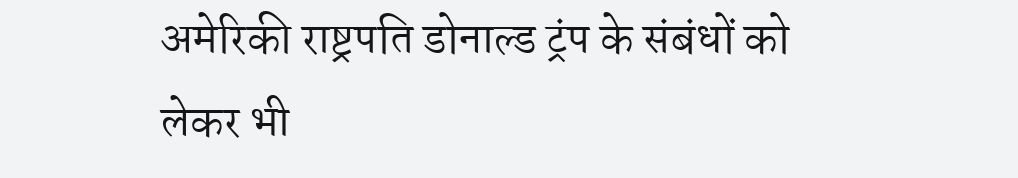अमेरिकी राष्ट्रपति डोनाल्ड ट्रंप के संबंधों को लेकर भी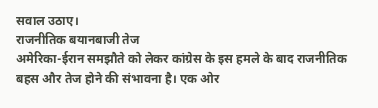सवाल उठाए।
राजनीतिक बयानबाजी तेज
अमेरिका-ईरान समझौते को लेकर कांग्रेस के इस हमले के बाद राजनीतिक बहस और तेज होने की संभावना है। एक ओर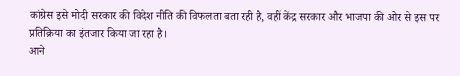कांग्रेस इसे मोदी सरकार की विदेश नीति की विफलता बता रही है, वहीं केंद्र सरकार और भाजपा की ओर से इस पर प्रतिक्रिया का इंतजार किया जा रहा है।
आने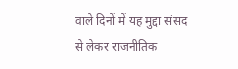वाले दिनों में यह मुद्दा संसद से लेकर राजनीतिक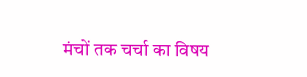मंचों तक चर्चा का विषय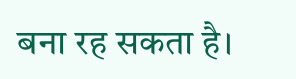बना रह सकता है।